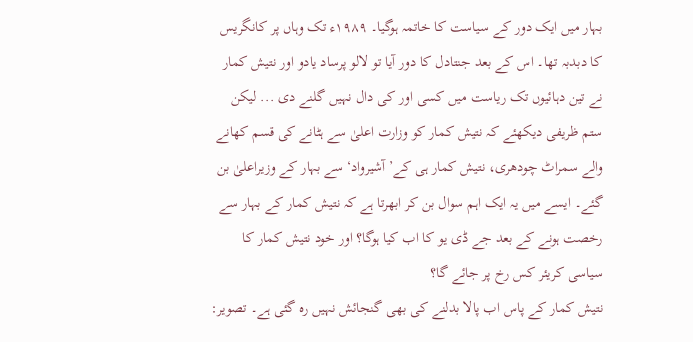بہار میں ایک دور کے سیاست کا خاتمہ ہوگیا۔ ۱۹۸۹ء تک وہاں پر کانگریس کا دبدبہ تھا۔ اس کے بعد جنتادل کا دور آیا تو لالو پرساد یادو اور نتیش کمار نے تین دہائیوں تک ریاست میں کسی اور کی دال نہیں گلنے دی ... لیکن ستم ظریفی دیکھئے کہ نتیش کمار کو وزارت اعلیٰ سے ہٹانے کی قسم کھانے والے سمراٹ چودھری، نتیش کمار ہی کے’ آشیرواد‘ سے بہار کے وزیراعلیٰ بن گئے۔ ایسے میں یہ ایک اہم سوال بن کر ابھرتا ہے کہ نتیش کمار کے بہار سے رخصت ہونے کے بعد جے ڈی یو کا اب کیا ہوگا؟ اور خود نتیش کمار کا سیاسی کریئر کس رخ پر جائے گا؟
نتیش کمار کے پاس اب پالا بدلنے کی بھی گنجائش نہیں رہ گئی ہے۔ تصویر: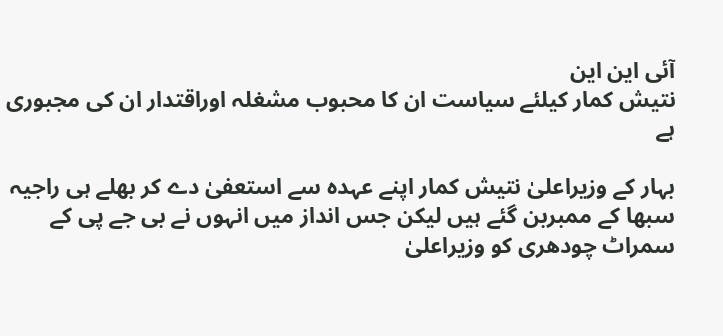آئی این این
نتیش کمار کیلئے سیاست ان کا محبوب مشغلہ اوراقتدار ان کی مجبوری ہے

بہار کے وزیراعلیٰ نتیش کمار اپنے عہدہ سے استعفیٰ دے کر بھلے ہی راجیہ سبھا کے ممبربن گئے ہیں لیکن جس انداز میں انہوں نے بی جے پی کے سمراٹ چودھری کو وزیراعلیٰ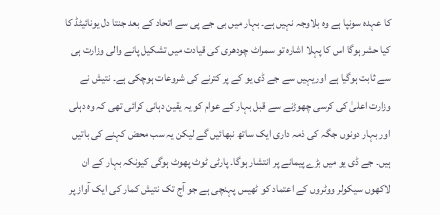کا عہدہ سونپا ہے وہ بلاوجہ نہیں ہے۔ بہار میں بی جے پی سے اتحاد کے بعد جنتا دل یونائیٹڈ کا کیا حشر ہوگا اس کا پہلا اشارہ تو سمراٹ چودھری کی قیادت میں تشکیل پانے والی وزارت ہی سے ثابت ہوگیا ہے اوریہیں سے جے ڈی یو کے پر کترنے کی شروعات ہوچکی ہے۔ نتیش نے وزارت اعلیٰ کی کرسی چھوڑنے سے قبل بہار کے عوام کو یہ یقین دہانی کرائی تھی کہ وہ دہلی اور بہار دونوں جگہ کی ذمہ داری ایک ساتھ نبھائیں گے لیکن یہ سب محض کہنے کی باتیں ہیں۔ جے ڈی یو میں بڑے پیمانے پر انتشار ہوگا۔ پارٹی ٹوٹ پھوٹ ہوگی کیونکہ بہار کے ان لاکھوں سیکولر ووٹروں کے اعتماد کو ٹھیس پہنچی ہے جو آج تک نتیش کمار کی ایک آواز پر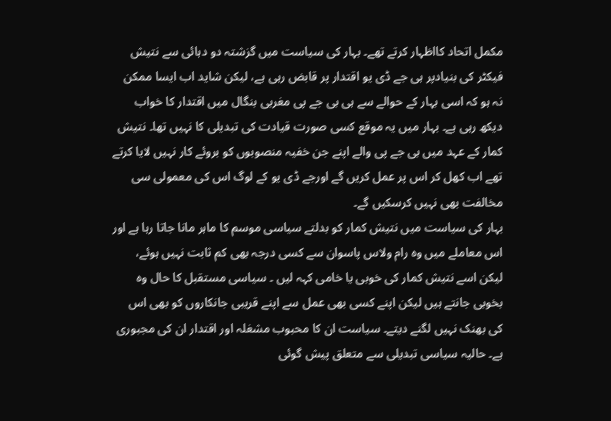مکمل اتحاد کااظہار کرتے تھے۔ بہار کی سیاست میں گزشتہ دو دہائی سے نتیش فیکٹر کی بنیادپر ہی جے ڈی یو اقتدار پر قابض رہی ہے، لیکن شاید اب ایسا ممکن نہ ہو کہ اسی بہار کے حوالے سے ہی بی جے پی مغربی بنگال میں اقتدار کا خواب دیکھ رہی ہے۔ بہار میں یہ موقع کسی صورت قیادت کی تبدیلی کا نہیں تھا۔ نتیش کمار کے عہد میں بی جے پی والے اپنے جن خفیہ منصوبوں کو بروئے کار نہیں لایا کرتے تھے اب کھل کر اس پر عمل کریں گے اورجے ڈی یو کے لوگ اس کی معمولی سی مخالفت بھی نہیں کرسکیں گے۔
بہار کی سیاست میں نتیش کمار کو بدلتے سیاسی موسم کا ماہر مانا جاتا رہا ہے اور اس معاملے میں وہ رام ولاس پاسوان سے کسی درجہ بھی کم ثابت نہیں ہوئے، لیکن اسے نتیش کمار کی خوبی یا خامی کہہ لیں ۔ سیاسی مستقبل کا حال وہ بخوبی جانتے ہیں لیکن اپنے کسی بھی عمل سے اپنے قریبی جانکاروں کو بھی اس کی بھنک نہیں لگنے دیتے۔ سیاست ان کا محبوب مشغلہ اور اقتدار ان کی مجبوری ہے۔ حالیہ سیاسی تبدیلی سے متعلق پیش گوئی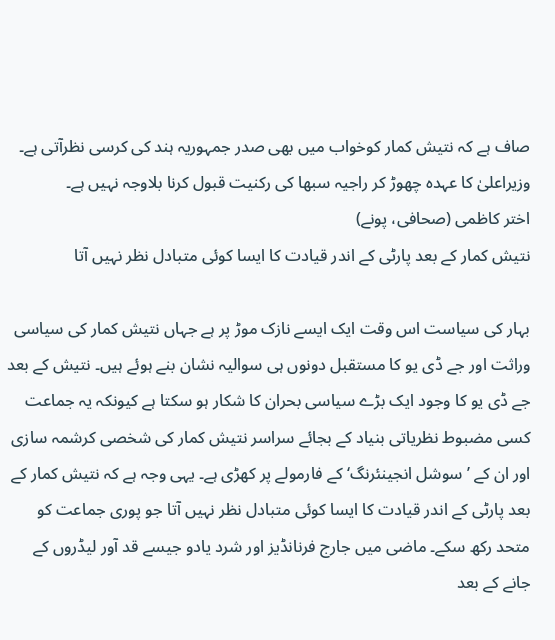صاف ہے کہ نتیش کمار کوخواب میں بھی صدر جمہوریہ ہند کی کرسی نظرآتی ہے۔ وزیراعلیٰ کا عہدہ چھوڑ کر راجیہ سبھا کی رکنیت قبول کرنا بلاوجہ نہیں ہے۔
اختر کاظمی (صحافی، پونے)
نتیش کمار کے بعد پارٹی کے اندر قیادت کا ایسا کوئی متبادل نظر نہیں آتا

بہار کی سیاست اس وقت ایک ایسے نازک موڑ پر ہے جہاں نتیش کمار کی سیاسی وراثت اور جے ڈی یو کا مستقبل دونوں ہی سوالیہ نشان بنے ہوئے ہیں۔ نتیش کے بعد جے ڈی یو کا وجود ایک بڑے سیاسی بحران کا شکار ہو سکتا ہے کیونکہ یہ جماعت کسی مضبوط نظریاتی بنیاد کے بجائے سراسر نتیش کمار کی شخصی کرشمہ سازی اور ان کے ’سوشل انجینئرنگ‘ کے فارمولے پر کھڑی ہے۔ یہی وجہ ہے کہ نتیش کمار کے بعد پارٹی کے اندر قیادت کا ایسا کوئی متبادل نظر نہیں آتا جو پوری جماعت کو متحد رکھ سکے۔ ماضی میں جارج فرنانڈیز اور شرد یادو جیسے قد آور لیڈروں کے جانے کے بعد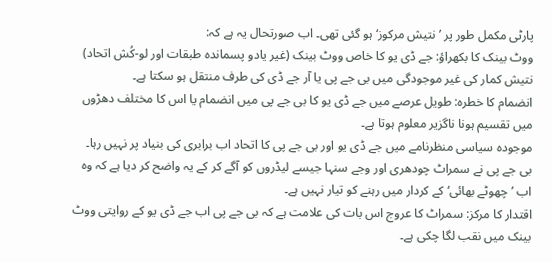پارٹی مکمل طور پر ’نتیش مرکوز‘ ہو گئی تھی۔ اب صورتحال یہ ہے کہ:
ووٹ بینک کا بکھراؤ: جے ڈی یو کا خاص ووٹ بینک (غیر یادو پسماندہ طبقات اور لو-کُش اتحاد) نتیش کمار کی غیر موجودگی میں بی جے پی یا آر جے ڈی کی طرف منتقل ہو سکتا ہے۔
انضمام کا خطرہ: طویل عرصے میں جے ڈی یو کا بی جے پی میں انضمام یا اس کا مختلف دھڑوں میں تقسیم ہونا ناگزیر معلوم ہوتا ہے۔
موجودہ سیاسی منظرنامے میں جے ڈی یو اور بی جے پی کا اتحاد اب برابری کی بنیاد پر نہیں رہا۔ بی جے پی نے سمراٹ چودھری اور وجے سنہا جیسے لیڈروں کو آگے کر کے یہ واضح کر دیا ہے کہ وہ اب ’چھوٹے بھائی‘ کے کردار میں رہنے کو تیار نہیں ہے۔
اقتدار کا مرکز: سمراٹ کا عروج اس بات کی علامت ہے کہ بی جے پی اب جے ڈی یو کے روایتی ووٹ بینک میں نقب لگا چکی ہے۔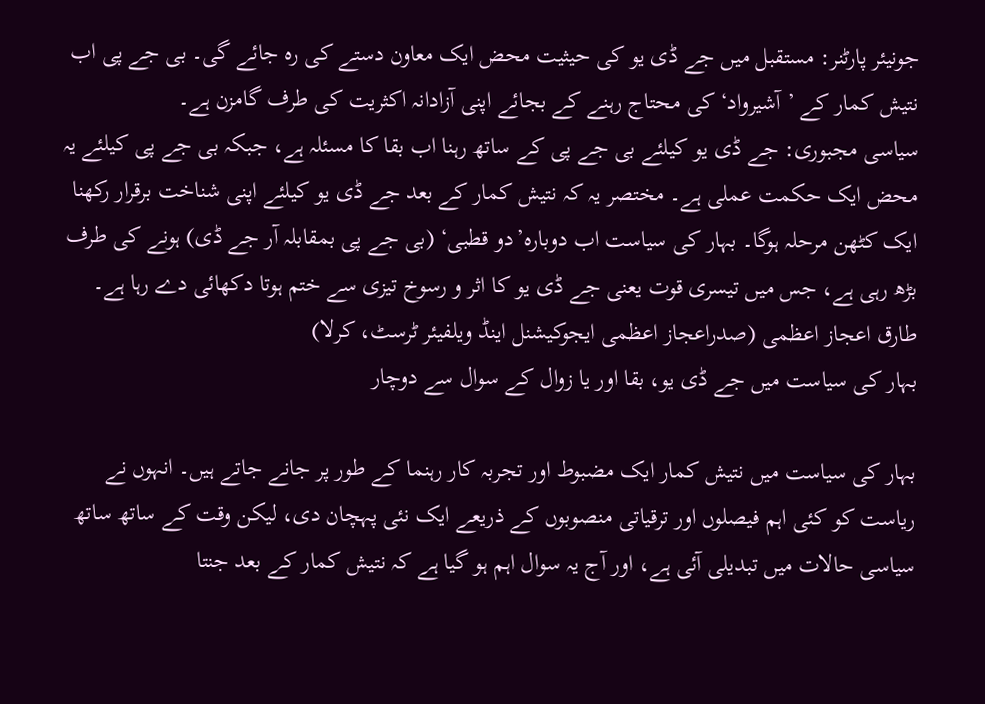جونیئر پارٹنر: مستقبل میں جے ڈی یو کی حیثیت محض ایک معاون دستے کی رہ جائے گی۔ بی جے پی اب نتیش کمار کے ’آشیرواد‘ کی محتاج رہنے کے بجائے اپنی آزادانہ اکثریت کی طرف گامزن ہے۔
سیاسی مجبوری: جے ڈی یو کیلئے بی جے پی کے ساتھ رہنا اب بقا کا مسئلہ ہے، جبکہ بی جے پی کیلئے یہ محض ایک حکمت عملی ہے۔ مختصر یہ کہ نتیش کمار کے بعد جے ڈی یو کیلئے اپنی شناخت برقرار رکھنا ایک کٹھن مرحلہ ہوگا۔ بہار کی سیاست اب دوبارہ’دو قطبی‘ (بی جے پی بمقابلہ آر جے ڈی) ہونے کی طرف بڑھ رہی ہے، جس میں تیسری قوت یعنی جے ڈی یو کا اثر و رسوخ تیزی سے ختم ہوتا دکھائی دے رہا ہے۔
طارق اعجاز اعظمی (صدراعجاز اعظمی ایجوکیشنل اینڈ ویلفیئر ٹرسٹ، کرلا)
بہار کی سیاست میں جے ڈی یو، بقا اور یا زوال کے سوال سے دوچار

بہار کی سیاست میں نتیش کمار ایک مضبوط اور تجربہ کار رہنما کے طور پر جانے جاتے ہیں۔ انہوں نے ریاست کو کئی اہم فیصلوں اور ترقیاتی منصوبوں کے ذریعے ایک نئی پہچان دی، لیکن وقت کے ساتھ ساتھ سیاسی حالات میں تبدیلی آئی ہے، اور آج یہ سوال اہم ہو گیا ہے کہ نتیش کمار کے بعد جنتا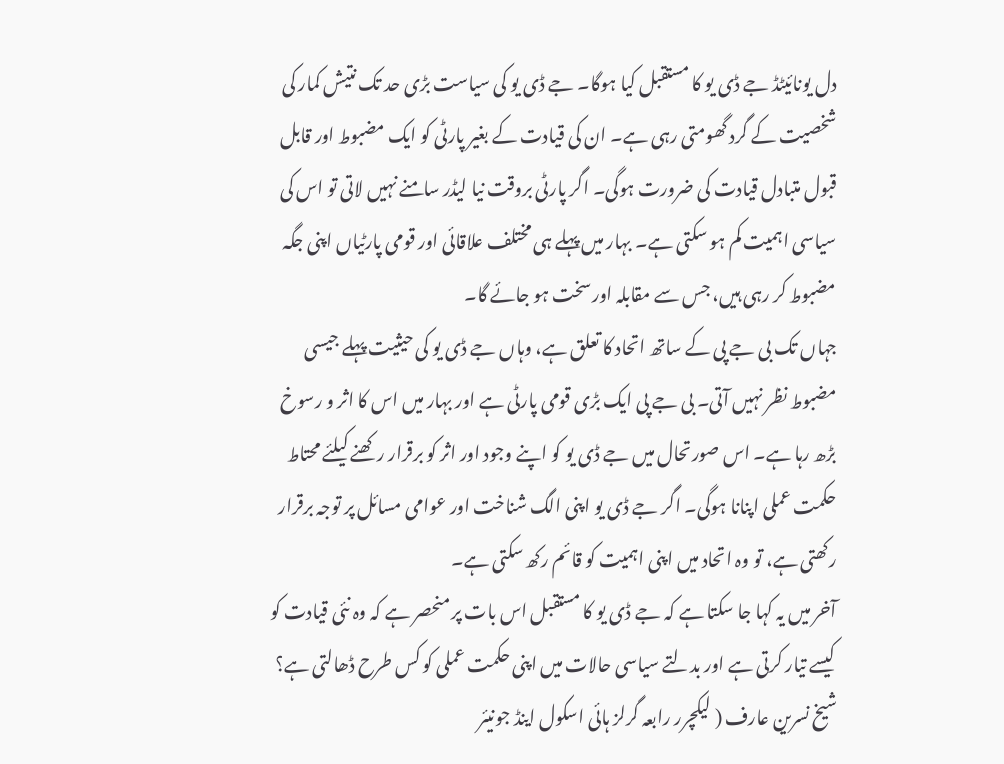دل یونائیٹڈ جے ڈی یو کا مستقبل کیا ہوگا۔ جے ڈی یو کی سیاست بڑی حد تک نتیش کمار کی شخصیت کے گرد گھومتی رہی ہے۔ ان کی قیادت کے بغیر پارٹی کو ایک مضبوط اور قابل قبول متبادل قیادت کی ضرورت ہوگی۔ اگر پارٹی بروقت نیا لیڈر سامنے نہیں لاتی تو اس کی سیاسی اہمیت کم ہو سکتی ہے۔ بہار میں پہلے ہی مختلف علاقائی اور قومی پارٹیاں اپنی جگہ مضبوط کر رہی ہیں، جس سے مقابلہ اور سخت ہو جائے گا۔
جہاں تک بی جے پی کے ساتھ اتحاد کا تعلق ہے، وہاں جے ڈی یو کی حیثیت پہلے جیسی مضبوط نظر نہیں آتی۔ بی جے پی ایک بڑی قومی پارٹی ہے اور بہار میں اس کا اثر و رسوخ بڑھ رہا ہے۔ اس صورتحال میں جے ڈی یو کو اپنے وجود اور اثر کو برقرار رکھنے کیلئے محتاط حکمت عملی اپنانا ہوگی۔ اگر جے ڈی یو اپنی الگ شناخت اور عوامی مسائل پر توجہ برقرار رکھتی ہے، تو وہ اتحاد میں اپنی اہمیت کو قائم رکھ سکتی ہے۔
آخر میں یہ کہا جا سکتا ہے کہ جے ڈی یو کا مستقبل اس بات پر منحصر ہے کہ وہ نئی قیادت کو کیسے تیار کرتی ہے اور بدلتے سیاسی حالات میں اپنی حکمت عملی کو کس طرح ڈھالتی ہے؟
شیخ نسرین عارف ( لیکچرر رابعہ گرلز ہائی اسکول اینڈ جونیئر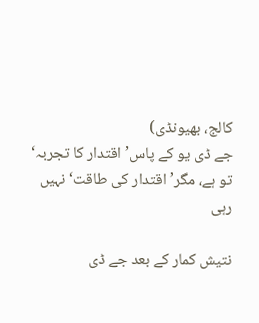کالج، بھیونڈی)
جے ڈی یو کے پاس’اقتدار کا تجربہ‘ تو ہے، مگر’اقتدار کی طاقت‘ نہیں رہی

نتیش کمار کے بعد جے ڈی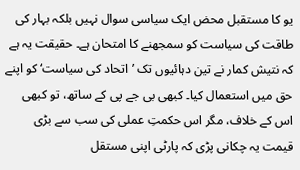یو کا مستقبل محض ایک سیاسی سوال نہیں بلکہ بہار کی طاقت کی سیاست کو سمجھنے کا امتحان ہے۔ حقیقت یہ ہے کہ نتیش کمار نے تین دہائیوں تک ’اتحاد کی سیاست‘ کو اپنے حق میں استعمال کیا۔ کبھی بی جے پی کے ساتھ، تو کبھی اس کے خلاف، مگر اس حکمتِ عملی کی سب سے بڑی قیمت یہ چکانی پڑی کہ پارٹی اپنی مستقل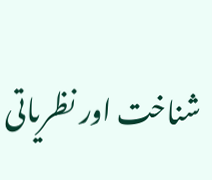شناخت اور نظریاتی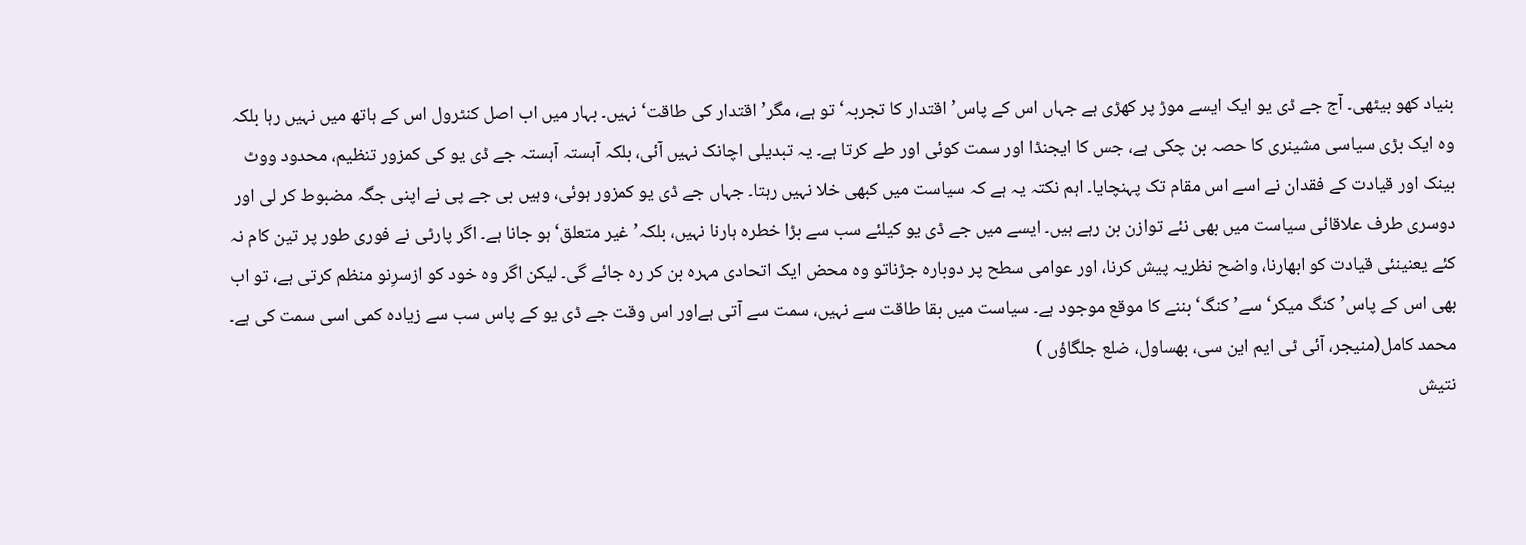بنیاد کھو بیٹھی۔ آج جے ڈی یو ایک ایسے موڑ پر کھڑی ہے جہاں اس کے پاس’اقتدار کا تجربہ‘ تو ہے، مگر’اقتدار کی طاقت‘ نہیں۔ بہار میں اب اصل کنٹرول اس کے ہاتھ میں نہیں رہا بلکہ وہ ایک بڑی سیاسی مشینری کا حصہ بن چکی ہے، جس کا ایجنڈا اور سمت کوئی اور طے کرتا ہے۔ یہ تبدیلی اچانک نہیں آئی، بلکہ آہستہ آہستہ جے ڈی یو کی کمزور تنظیم، محدود ووٹ بینک اور قیادت کے فقدان نے اسے اس مقام تک پہنچایا۔ اہم نکتہ یہ ہے کہ سیاست میں کبھی خلا نہیں رہتا۔ جہاں جے ڈی یو کمزور ہوئی، وہیں بی جے پی نے اپنی جگہ مضبوط کر لی اور دوسری طرف علاقائی سیاست میں بھی نئے توازن بن رہے ہیں۔ ایسے میں جے ڈی یو کیلئے سب سے بڑا خطرہ ہارنا نہیں، بلکہ’غیر متعلق‘ ہو جانا ہے۔ اگر پارٹی نے فوری طور پر تین کام نہ کئے یعنینئی قیادت کو ابھارنا، واضح نظریہ پیش کرنا، اور عوامی سطح پر دوبارہ جڑناتو وہ محض ایک اتحادی مہرہ بن کر رہ جائے گی۔ لیکن اگر وہ خود کو ازسرِنو منظم کرتی ہے، تو اب بھی اس کے پاس’کنگ میکر‘ سے’کنگ‘ بننے کا موقع موجود ہے۔ سیاست میں بقا طاقت سے نہیں، سمت سے آتی ہےاور اس وقت جے ڈی یو کے پاس سب سے زیادہ کمی اسی سمت کی ہے۔
محمد کامل(منیجر، آئی ٹی ایم این سی، بھساول، ضلع جلگاؤں )
نتیش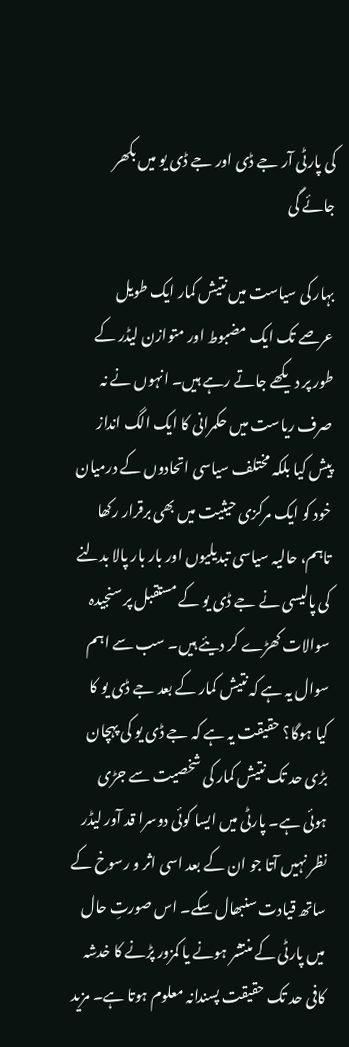کی پارٹی آر جے ڈی اور جے ڈی یو میں بکھر جائے گی

بہار کی سیاست میں نتیش کمار ایک طویل عرصے تک ایک مضبوط اور متوازن لیڈر کے طور پر دیکھے جاتے رہے ہیں۔ انہوں نے نہ صرف ریاست میں حکمرانی کا ایک الگ انداز پیش کیا بلکہ مختلف سیاسی اتحادوں کے درمیان خود کو ایک مرکزی حیثیت میں بھی برقرار رکھا تاہم، حالیہ سیاسی تبدیلیوں اور بار بار پالا بدلنے کی پالیسی نے جے ڈی یو کے مستقبل پر سنجیدہ سوالات کھڑے کر دیئے ہیں۔ سب سے اہم سوال یہ ہے کہ نتیش کمار کے بعد جے ڈی یو کا کیا ہوگا؟ حقیقت یہ ہے کہ جے ڈی یو کی پہچان بڑی حد تک نتیش کمار کی شخصیت سے جڑی ہوئی ہے۔ پارٹی میں ایسا کوئی دوسرا قد آور لیڈر نظر نہیں آتا جو ان کے بعد اسی اثر و رسوخ کے ساتھ قیادت سنبھال سکے۔ اس صورتِ حال میں پارٹی کے منتشر ہونے یا کمزور پڑنے کا خدشہ کافی حد تک حقیقت پسندانہ معلوم ہوتا ہے۔ مزید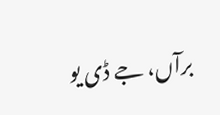برآں، جے ڈی یو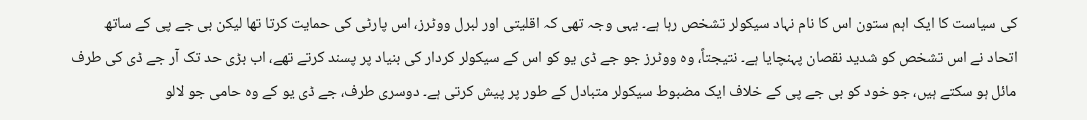کی سیاست کا ایک اہم ستون اس کا نام نہاد سیکولر تشخص رہا ہے۔ یہی وجہ تھی کہ اقلیتی اور لبرل ووٹرز، اس پارٹی کی حمایت کرتا تھا لیکن بی جے پی کے ساتھ اتحاد نے اس تشخص کو شدید نقصان پہنچایا ہے۔ نتیجتاً، وہ ووٹرز جو جے ڈی یو کو اس کے سیکولر کردار کی بنیاد پر پسند کرتے تھے، اب بڑی حد تک آر جے ڈی کی طرف مائل ہو سکتے ہیں، جو خود کو بی جے پی کے خلاف ایک مضبوط سیکولر متبادل کے طور پر پیش کرتی ہے۔ دوسری طرف، جے ڈی یو کے وہ حامی جو لالو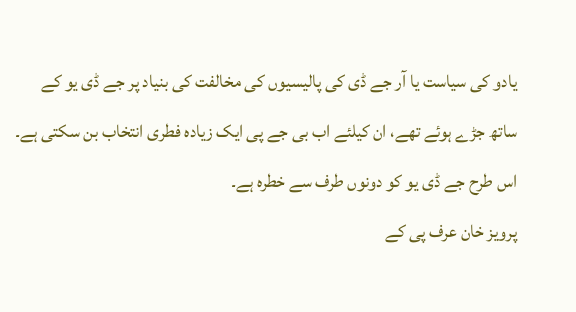یادو کی سیاست یا آر جے ڈی کی پالیسیوں کی مخالفت کی بنیاد پر جے ڈی یو کے ساتھ جڑے ہوئے تھے، ان کیلئے اب بی جے پی ایک زیادہ فطری انتخاب بن سکتی ہے۔ اس طرح جے ڈی یو کو دونوں طرف سے خطرہ ہے۔
پرویز خان عرف پی کے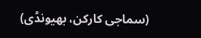(سماجی کارکن، بھیونڈی)